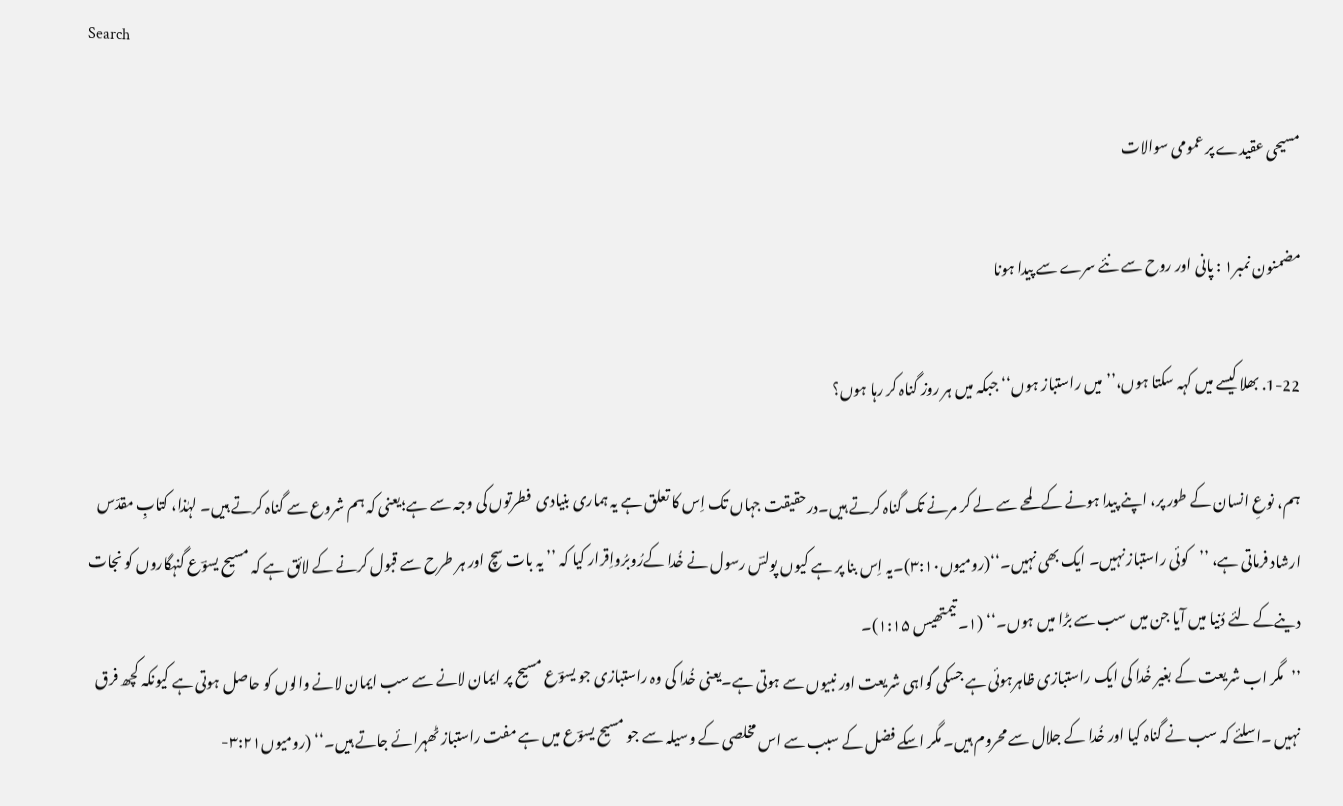Search

مسیحی عقیدے پر عمومی سوالات

مضمنون نمبر۱ : پانی اور روح سے نئے سرے سے پیدا ہونا

1-22. بھلا کیسے میں کہہ سکتا ہوں،’’میں راستباز ہوں‘‘ جبکہ میں ہر روز گناہ کر رہا ہوں؟

ہم، نوعِ انسان کے طور پر، اپنے پیدا ہونے کے لمحے سے لے کر مرنے تک گناہ کرتے ہیں۔درحقیقت جہاں تک اِس کا تعلق ہے یہ ہماری بنیادی  فطرتوں کی وجہ سے ہے؛یعنی کہ ہم شروع سے گناہ کرتے ہیں۔ لہٰذا، کتابِ مقدّس ارشاد فرماتی ہے، ’’کوئی راستباز نہیں۔ ایک بھی نہیں۔‘‘(رومیوں۳:۱۰)۔یہ اِس بنا پر ہے کیوں پولسؔ رسول نے خُدا کےرُوبرُواِقرار کیا کہ ’’ یہ بات سچ اور ہر طرح سے قبول کرنے کے لائق ہے کہ مسیح یسوؔع گنہگاروں کو نجات دینےکے لئے دُنیا میں آیا جن میں سب سے بڑا میں ہوں۔‘‘ (۱۔ تیمتھیس ۱:۱۵)۔
’’مگر اب شریعت کے بغیر خُدا کی ایک راستبازی ظاہرہوئی ہے جسکی گواہی شریعت اور نبیوں سے ہوتی ہے۔یعنی خُدا کی وہ راستبازی جو یسوؔع مسیح پر ایمان لانے سے سب ایمان لانے والوں کو حاصل ہوتی ہے کیونکہ کچھ فرق نہیں ۔اسلئے کہ سب نے گناہ کیا اور خُدا کے جلال سے محروم ہیں۔ مگر اسکے فضل کے سبب سے اس مخلصی کے وسیلہ سے جو مسیح یسوؔع میں ہے مفت راستباز ٹھہرائے جاتے ہیں۔‘‘ (رومیوں۳:۲۱-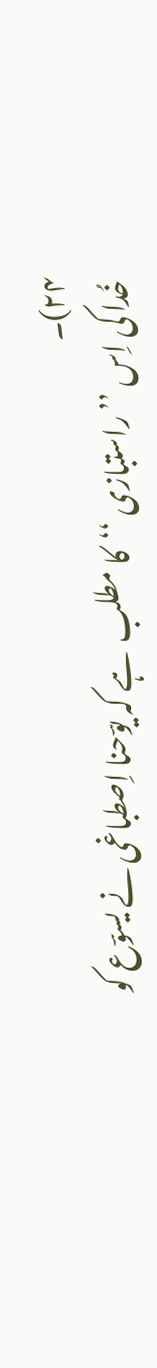۲۴)۔
 خُدا کی اِس ’’راستبازی ‘‘کا مطلب  ہے کہ یوؔحنا اِصطباغی نے یسوؔع کو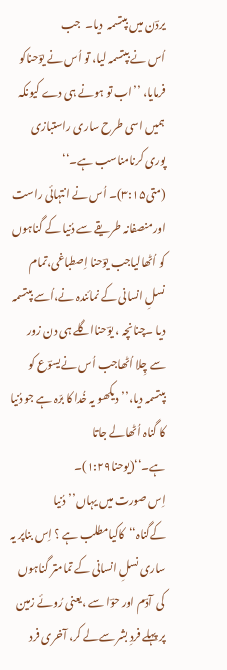یردؔن میں بپتسمہ  دیا۔  جب
اُس نے بپتسمہ لیا، تو اُس نے یوؔحناکو فرمایا، ’’اب تو ہونے ہی دے کیونکہ ہمیں اسی طرح ساری راستبازی پوری کرنامناسب ہے۔‘‘ (متی۳:۱۵)۔ اُس نے انتہائی راست اورمنصفانہ طریقے سے دُنیا کے گناہوں کو اُٹھالیاجب یوؔحنا اِصطباغی،تمام نسلِ انسانی کے نمائندہ نے،اُسے بپتسمہ دیا ۔چنانچہ ، یوؔحنااگلے ہی دن زور سے چِلا اُٹھاجب اُس نےیسوؔع کو بپتسمہ دیا،’’دیکھو یہ خُدا کا برّہ ہے جو دُنیا کا گناہ اُٹھالے جاتا ہے۔‘‘(یوحنا۱:۲۹)۔
اِس صورت میں یہاں’’دُنیا کےگناہ‘‘کاکیامطلب ہے ؟ اِس بناپر یہ ساری نسلِ انسانی کے تمامتر گناہوں کی  آدؔم اور حوؔا سے ،یعنی رُوئے زمین پر پہلے فردِ بشر سےلے کر، آخری فرد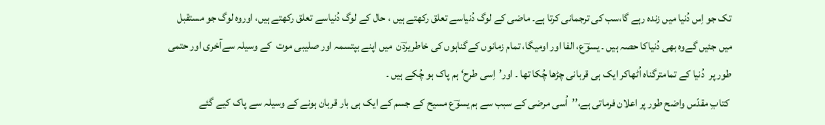تک جو اِس دُنیا میں زندہ رہے گا،سب کی ترجمانی کرتا ہے۔ ماضی کے لوگ دُنیاسے تعلق رکھتے ہیں ، حال کے لوگ دُنیاسے تعلق رکھتے ہیں، اوروہ لوگ جو مستقبل میں جئیں گےوہ بھی دُنیاکا حصہ ہیں ۔ یسوؔع، الفا اور اومیگا، تمام زمانوں کےگناہوں کی خاطریردؔن  میں اپنے بپتسمہ اور صلیبی موت  کے وسیلہ سےآخری اور حتمی طور پر  دُنیا کے تمامترگناہ اُٹھاکر ایک ہی قربانی چڑھا چُکا تھا ۔ اور’اِسی طرح‘ ہم پاک ہو چُکے ہیں ۔
 کتابِ مقدّس واضح طور پر اعلان فرماتی ہے،’’اُسی مرضی کے سبب سے ہم یسوؔع مسیح کے جسم کے ایک ہی بار قربان ہونے کے وسیلہ سے پاک کیے گئے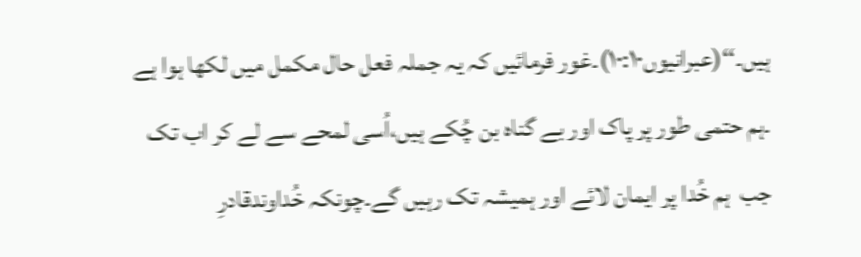ہیں۔‘‘(عبرانیوں۱۰:۱۰)۔غور فرمائیں کہ یہ جملہ فعل حال مکمل میں لکھا ہوا ہے ۔ہم حتمی طور پر پاک اور بے گناہ بن چُکے ہیں،اُسی لمحے سے لے کر اب تک جب  ہم خُدا پر ایمان لائے اور ہمیشہ تک رہیں گے۔چونکہ خُداوندقادرِ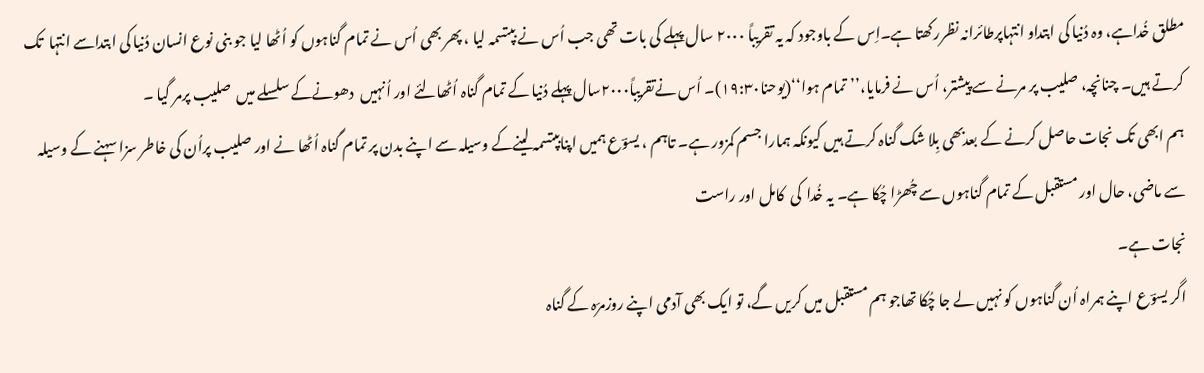مطلق خُداہے، وہ دُنیا کی ابتداو انتہاپرطائرانہ نظررکھتا ہے۔اِس کے باوجود کہ یہ تقریباً ۲۰۰۰ سال پہلے کی بات تھی جب اُس نے بپتسمہ لیا ، پھر بھی اُس نے تمام گناہوں کو اُٹھا لیا جو بنی نوع انسان دُنیا کی ابتداسے انتہا  تک کرتے ہیں۔ چنانچہ، صلیب پر مرنے سے پیشتر، اُس نے فرمایا،’’تمام ہوا‘‘(یوحنا۱۹:۳۰)۔ اُس نےتقریباً۲۰۰۰سال پہلے دُنیا کے تمام گناہ اُٹھالئے اور اُنہیں  دھونےکے سلسلے میں  صلیب پرمر گیا ۔
ہم ابھی تک نجات حاصل کرنے کے بعدبھی بِلا شک گناہ کرتے ہیں کیونکہ ہمارا جسم کمزور ہے۔ تاہم ، یسوؔع ہمیں اپنابپتسمہ لینےکے وسیلہ سے اپنے بدن پر تمام گناہ اُٹھا نے اور صلیب پراُن کی خاطر سزا سہنے کے وسیلہ سے ماضی، حال اور مستقبل کے تمام گناہوں سے چُھڑا چُکا ہے۔ یہ خُدا  کی  کامل اور راست
نجات ہے۔
اگر یسوؔع اپنے ہمراہ اُن گناہوں کو نہیں لے جا چُکا تھاجو ہم مستقبل میں کریں گے، تو ایک بھی آدمی اپنے روزمرّہ کے گناہ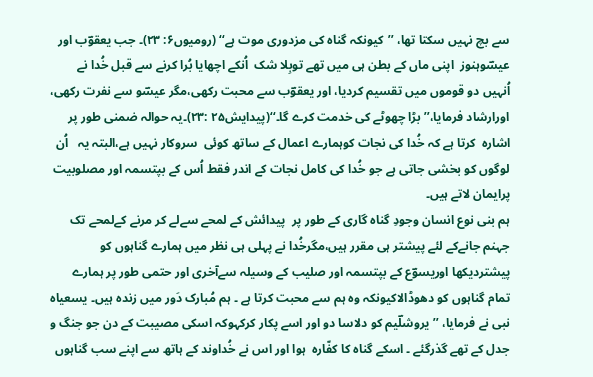سے بچ نہیں سکتا تھا، ’’کیونکہ گناہ کی مزدوری موت ہے‘‘ (رومیوں۶: ۲۳)۔ جب یعقوؔب اور عیسؔوہنوز  اپنی ماں کے بطن ہی میں تھے توبِلا شک  اُنکے اچھایا بُرا کرنے سے قبل خُدا نے اُنہیں دو قوموں میں تقسیم کردیا، اور یعقوؔب سے محبت رکھی،مگر عیسؔو سے نفرت رکھی، اورارشاد فرمایا،’’بڑا چھوٹے کی خدمت کرے گا۔‘‘(پیدایش۲۵ :۲۳)۔یہ حوالہ ضمنی طور پر اشارہ  کرتا ہے کہ خُدا کی نجات کوہمارے اعمال کے ساتھ کوئی  سروکار نہیں ہے،البتہ یہ   اُن  لوگوں کو بخشی جاتی ہے جو خُدا کی کامل نجات کے اندر فقط اُس کے بپتسمہ اور مصلوبیت پرایمان لاتے ہیں۔
ہم بنی نوع انسان وجودِ گناہ گاری کے طور پر  پیدائش کے لمحے سےلے کر مرنے کےلمحے تک  جہنم جانےکے لئے پیشتر ہی مقرر ہیں،مگرخُدا نے پہلی ہی نظر میں ہمارے گناہوں کو پیشتردیکھا اوریسوؔع کے بپتسمہ اور صلیب کے وسیلہ سےآخری اور حتمی طور پر ہمارے تمام گناہوں کو دھوڈالاکیونکہ وہ ہم سے محبت کرتا ہے ۔ ہم مُبارک دَور میں زندہ ہیں۔ یسعیاہ نبی نے فرمایا، ’’یروشلؔیم کو دلاسا دو اور اسے پکار کرکہوکہ اسکی مصیبت کے دن جو جنگ و جدل کے تھے گذرگئے ۔ اسکے گناہ کا کفّارہ  ہوا اور اس نے خُداوند کے ہاتھ سے اپنے سب گناہوں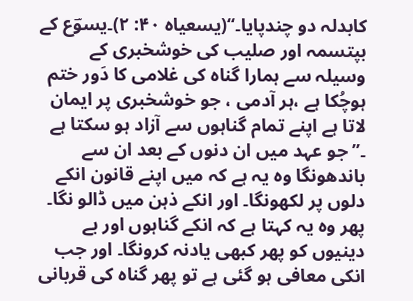کابدلہ دو چندپایا۔‘‘(یسعیاہ ۴۰: ۲)۔یسوؔع کے بپتسمہ اور صلیب کی خوشخبری کے وسیلہ سے ہمارا گناہ کی غلامی کا دَور ختم ہوچُکا ہے ،ہر آدمی ، جو خوشخبری پر ایمان لاتا ہے اپنے تمام گناہوں سے آزاد ہو سکتا ہے ۔’’جو عہد میں ان دنوں کے بعد ان سے باندھونگا وہ یہ ہے کہ میں اپنے قانون انکے دلوں پر لکھونگا۔ اور انکے ذہن میں ڈالو نگا۔ پھر وہ یہ کہتا ہے کہ انکے گناہوں اور بے دینیوں کو پھر کبھی یادنہ کرونگا۔ اور جب انکی معافی ہو گئی ہے تو پھر گناہ کی قربانی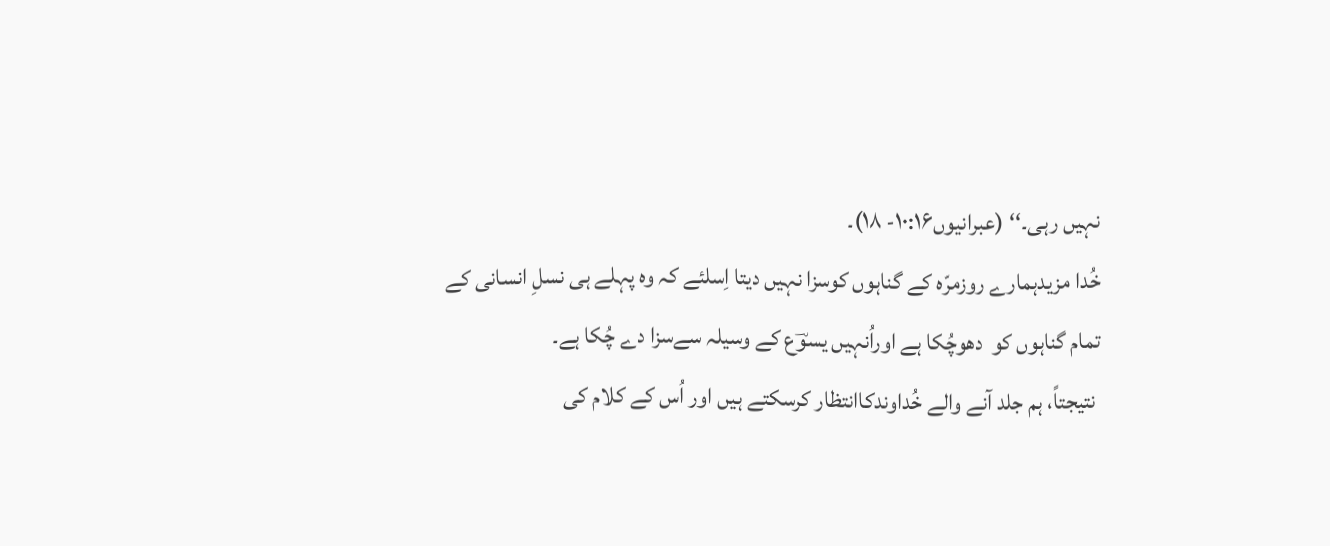نہیں رہی۔‘‘ (عبرانیوں۱۰:۱۶- ۱۸)۔
خُدا مزیدہمارے روزمرّہ کے گناہوں کوسزا نہیں دیتا اِسلئے کہ وہ پہلے ہی نسلِ انسانی کے تمام گناہوں کو  دھوچُکا ہے اوراُنہیں یسوؔع کے وسیلہ سےسزا دے چُکا ہے۔
 نتیجتاً، ہم جلد آنے والے خُداوندکاانتظار کرسکتے ہیں اور اُس کے کلام کی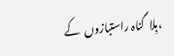،بِلا  گناہ راستبازوں  کے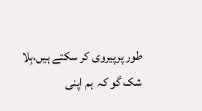طور پرپیروی کر سکتے ہیں،بِلا شک گو کہ  ہم اپنی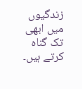زندگیوں میں ابھی تک گناہ کرتے ہیں۔